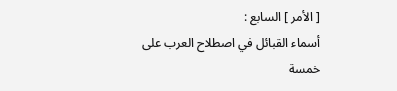[ الأمر ] السابع :
أسماء القبائل في اصطلاح العرب على خمسة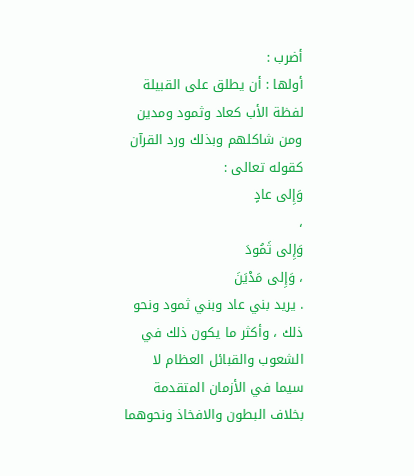أضرب :
أولها : أن يطلق على القبيلة لفظة الأب كعاد وثمود ومدين ومن شاكلهم وبذلك ورد القرآن كقوله تعالى :
وَإِلى عادٍ
،
وَإِلى ثَمُودَ
، وَإِلى مَدْيَنَ
. يريد بني عاد وبني ثمود ونحو ذلك ، وأكثر ما يكون ذلك في الشعوب والقبائل العظام لا سيما في الأزمان المتقدمة بخلاف البطون والافخاذ ونحوهما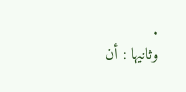.
وثانيها : أن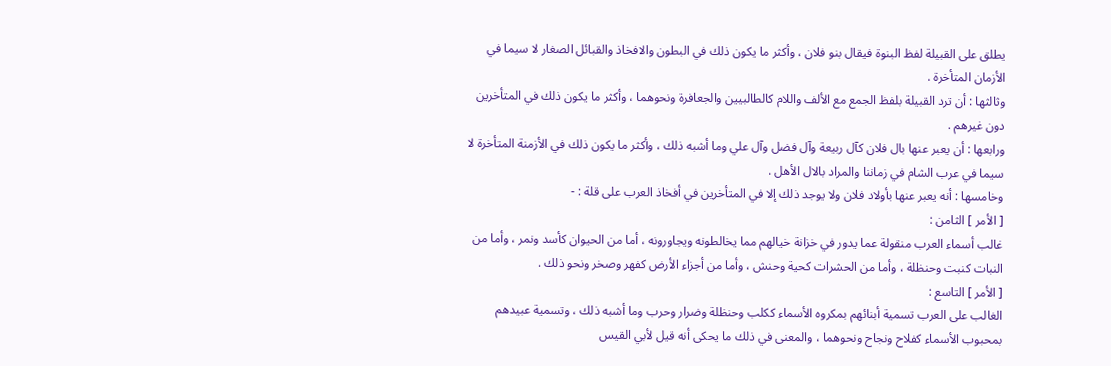يطلق على القبيلة لفظ البنوة فيقال بنو فلان ، وأكثر ما يكون ذلك في البطون والافخاذ والقبائل الصغار لا سيما في الأزمان المتأخرة .
وثالثها : أن ترد القبيلة بلفظ الجمع مع الألف واللام كالطالبيين والجعافرة ونحوهما ، وأكثر ما يكون ذلك في المتأخرين دون غيرهم .
ورابعها : أن يعبر عنها بال فلان كآل ربيعة وآل فضل وآل علي وما أشبه ذلك ، وأكثر ما يكون ذلك في الأزمنة المتأخرة لا سيما في عرب الشام في زماننا والمراد بالال الأهل .
وخامسها : أنه يعبر عنها بأولاد فلان ولا يوجد ذلك إلا في المتأخرين في أفخاذ العرب على قلة : -
[ الأمر ] الثامن :
غالب أسماء العرب منقولة عما يدور في خزانة خيالهم مما يخالطونه ويجاورونه ، أما من الحيوان كأسد ونمر ، وأما من النبات كنبت وحنظلة ، وأما من الحشرات كحية وحنش ، وأما من أجزاء الأرض كفهر وصخر ونحو ذلك .
[ الأمر ] التاسع :
الغالب على العرب تسمية أبنائهم بمكروه الأسماء ككلب وحنظلة وضرار وحرب وما أشبه ذلك ، وتسمية عبيدهم بمحبوب الأسماء كفلاح ونجاح ونحوهما ، والمعنى في ذلك ما يحكى أنه قيل لأبي القيس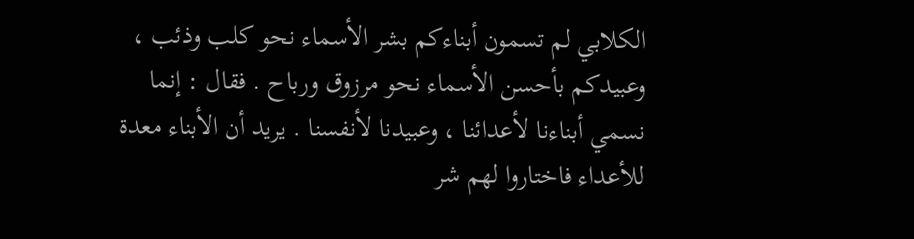الكلابي لم تسمون أبناءكم بشر الأسماء نحو كلب وذئب ، وعبيدكم بأحسن الأسماء نحو مرزوق ورباح . فقال : إنما نسمي أبناءنا لأعدائنا ، وعبيدنا لأنفسنا . يريد أن الأبناء معدة للأعداء فاختاروا لهم شر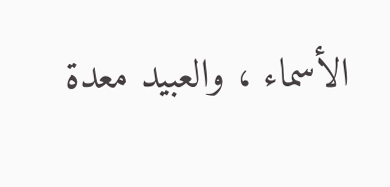الأسماء ، والعبيد معدة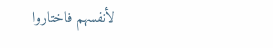لأنفسهم فاختاروا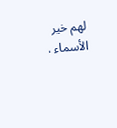لهم خير الأسماء .